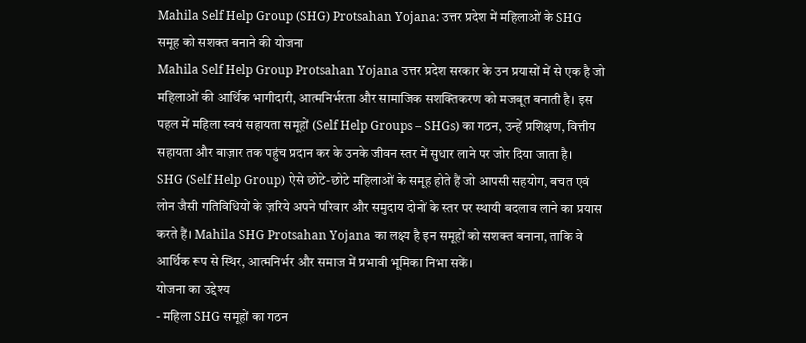Mahila Self Help Group (SHG) Protsahan Yojana: उत्तर प्रदेश में महिलाओं के SHG समूह को सशक्त बनाने की योजना
Mahila Self Help Group Protsahan Yojana उत्तर प्रदेश सरकार के उन प्रयासों में से एक है जो महिलाओं की आर्थिक भागीदारी, आत्मनिर्भरता और सामाजिक सशक्तिकरण को मजबूत बनाती है। इस पहल में महिला स्वयं सहायता समूहों (Self Help Groups – SHGs) का गठन, उन्हें प्रशिक्षण, वित्तीय सहायता और बाज़ार तक पहुंच प्रदान कर के उनके जीवन स्तर में सुधार लाने पर जोर दिया जाता है।
SHG (Self Help Group) ऐसे छोटे-छोटे महिलाओं के समूह होते हैं जो आपसी सहयोग, बचत एवं लोन जैसी गतिविधियों के ज़रिये अपने परिवार और समुदाय दोनों के स्तर पर स्थायी बदलाव लाने का प्रयास करते हैं। Mahila SHG Protsahan Yojana का लक्ष्य है इन समूहों को सशक्त बनाना, ताकि वे आर्थिक रूप से स्थिर, आत्मनिर्भर और समाज में प्रभावी भूमिका निभा सकें।
योजना का उद्देश्य
- महिला SHG समूहों का गठन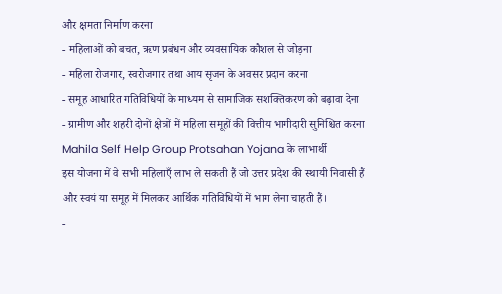और क्षमता निर्माण करना
- महिलाओं को बचत, ऋण प्रबंधन और व्यवसायिक कौशल से जोड़ना
- महिला रोजगार, स्वरोजगार तथा आय सृजन के अवसर प्रदान करना
- समूह आधारित गतिविधियों के माध्यम से सामाजिक सशक्तिकरण को बढ़ावा देना
- ग्रामीण और शहरी दोनों क्षेत्रों में महिला समूहों की वित्तीय भागीदारी सुनिश्चित करना
Mahila Self Help Group Protsahan Yojana के लाभार्थी
इस योजना में वे सभी महिलाएँ लाभ ले सकती हैं जो उत्तर प्रदेश की स्थायी निवासी हैं और स्वयं या समूह में मिलकर आर्थिक गतिविधियों में भाग लेना चाहती हैं।
-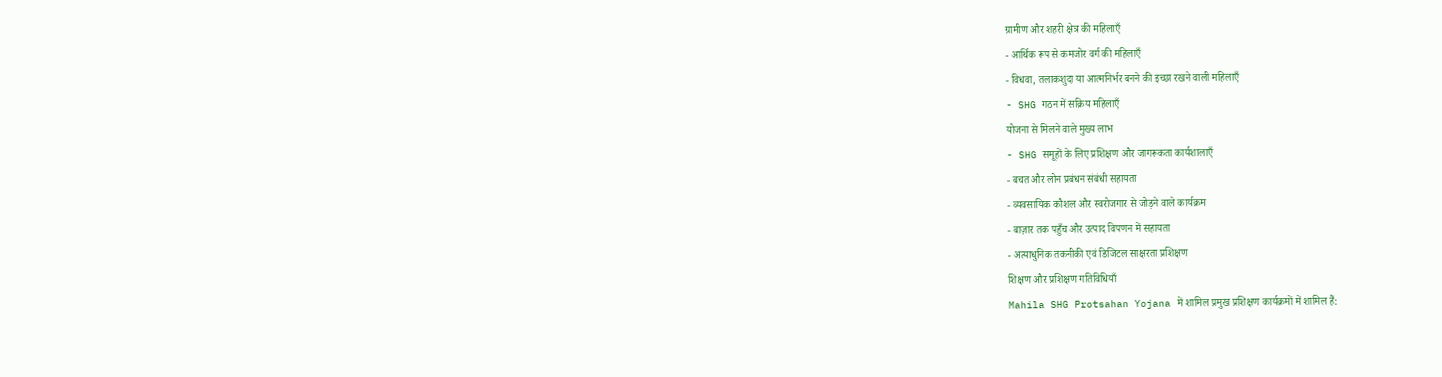ग्रामीण और शहरी क्षेत्र की महिलाएँ
- आर्थिक रूप से कमजोर वर्ग की महिलाएँ
- विधवा, तलाकशुदा या आत्मनिर्भर बनने की इच्छा रखने वाली महिलाएँ
- SHG गठन में सक्रिय महिलाएँ
योजना से मिलने वाले मुख्य लाभ
- SHG समूहों के लिए प्रशिक्षण और जागरूकता कार्यशालाएँ
- बचत और लोन प्रबंधन संबंधी सहायता
- व्यवसायिक कौशल और स्वरोजगार से जोड़ने वाले कार्यक्रम
- बाज़ार तक पहुँच और उत्पाद विपणन में सहायता
- अत्याधुनिक तकनीकी एवं डिजिटल साक्षरता प्रशिक्षण
शिक्षण और प्रशिक्षण गतिविधियाँ
Mahila SHG Protsahan Yojana में शामिल प्रमुख प्रशिक्षण कार्यक्रमों में शामिल हैं: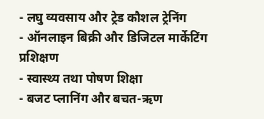- लघु व्यवसाय और ट्रेड कौशल ट्रेनिंग
- ऑनलाइन बिक्री और डिजिटल मार्केटिंग प्रशिक्षण
- स्वास्थ्य तथा पोषण शिक्षा
- बजट प्लानिंग और बचत-ऋण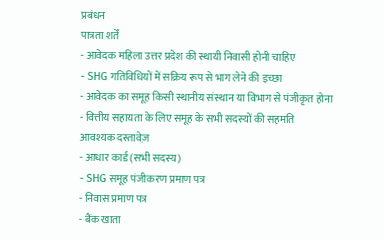प्रबंधन
पात्रता शर्तें
- आवेदक महिला उत्तर प्रदेश की स्थायी निवासी होनी चाहिए
- SHG गतिविधियों में सक्रिय रूप से भाग लेने की इच्छा
- आवेदक का समूह किसी स्थानीय संस्थान या विभाग से पंजीकृत होना
- वित्तीय सहायता के लिए समूह के सभी सदस्यों की सहमति
आवश्यक दस्तावेज़
- आधार कार्ड (सभी सदस्य)
- SHG समूह पंजीकरण प्रमाण पत्र
- निवास प्रमाण पत्र
- बैंक खाता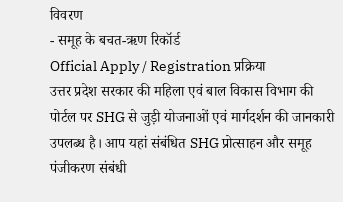विवरण
- समूह के बचत-ऋण रिकॉर्ड
Official Apply / Registration प्रक्रिया
उत्तर प्रदेश सरकार की महिला एवं बाल विकास विभाग की पोर्टल पर SHG से जुड़ी योजनाओं एवं मार्गदर्शन की जानकारी उपलब्ध है। आप यहां संबंधित SHG प्रोत्साहन और समूह पंजीकरण संबंधी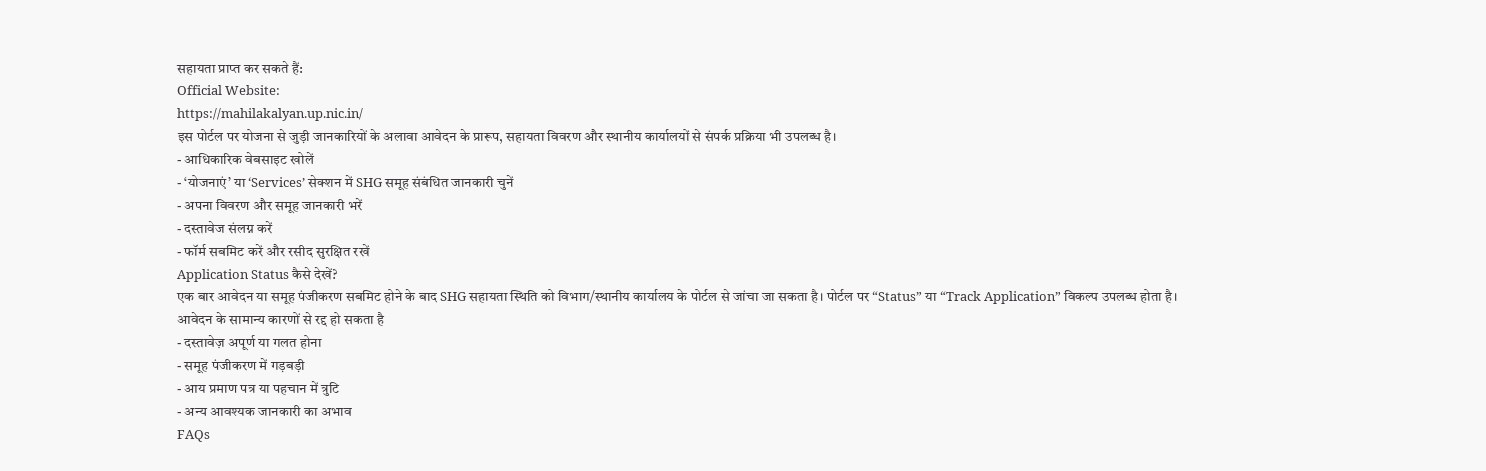सहायता प्राप्त कर सकते हैं:
Official Website:
https://mahilakalyan.up.nic.in/
इस पोर्टल पर योजना से जुड़ी जानकारियों के अलावा आवेदन के प्रारूप, सहायता विवरण और स्थानीय कार्यालयों से संपर्क प्रक्रिया भी उपलब्ध है।
- आधिकारिक वेबसाइट खोलें
- ‘योजनाएं’ या ‘Services’ सेक्शन में SHG समूह संबंधित जानकारी चुनें
- अपना विवरण और समूह जानकारी भरें
- दस्तावेज संलग्न करें
- फॉर्म सबमिट करें और रसीद सुरक्षित रखें
Application Status कैसे देखें?
एक बार आवेदन या समूह पंजीकरण सबमिट होने के बाद SHG सहायता स्थिति को विभाग/स्थानीय कार्यालय के पोर्टल से जांचा जा सकता है। पोर्टल पर “Status” या “Track Application” विकल्प उपलब्ध होता है।
आवेदन के सामान्य कारणों से रद्द हो सकता है
- दस्तावेज़ अपूर्ण या गलत होना
- समूह पंजीकरण में गड़बड़ी
- आय प्रमाण पत्र या पहचान में त्रुटि
- अन्य आवश्यक जानकारी का अभाव
FAQs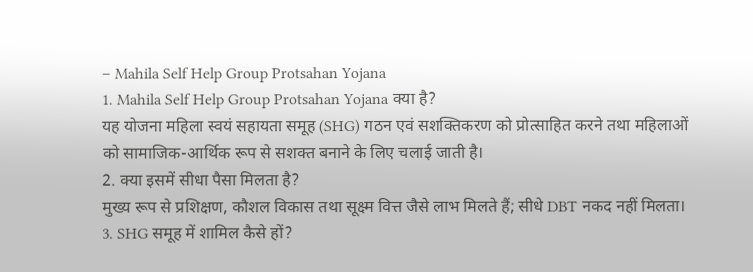– Mahila Self Help Group Protsahan Yojana
1. Mahila Self Help Group Protsahan Yojana क्या है?
यह योजना महिला स्वयं सहायता समूह (SHG) गठन एवं सशक्तिकरण को प्रोत्साहित करने तथा महिलाओं को सामाजिक-आर्थिक रूप से सशक्त बनाने के लिए चलाई जाती है।
2. क्या इसमें सीधा पैसा मिलता है?
मुख्य रूप से प्रशिक्षण, कौशल विकास तथा सूक्ष्म वित्त जैसे लाभ मिलते हैं; सीधे DBT नकद नहीं मिलता।
3. SHG समूह में शामिल कैसे हों?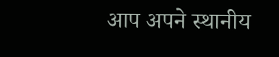आप अपने स्थानीय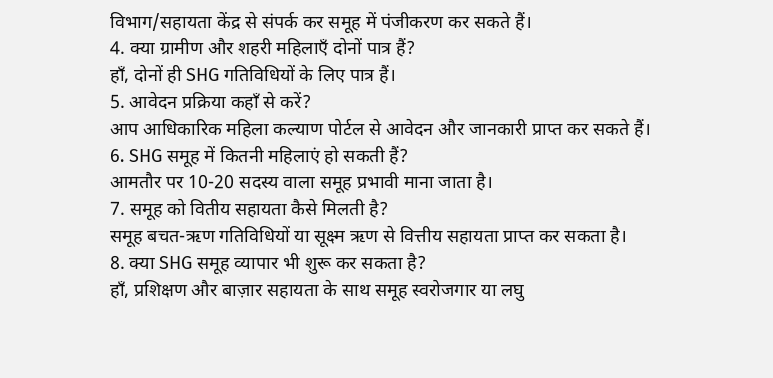विभाग/सहायता केंद्र से संपर्क कर समूह में पंजीकरण कर सकते हैं।
4. क्या ग्रामीण और शहरी महिलाएँ दोनों पात्र हैं?
हाँ, दोनों ही SHG गतिविधियों के लिए पात्र हैं।
5. आवेदन प्रक्रिया कहाँ से करें?
आप आधिकारिक महिला कल्याण पोर्टल से आवेदन और जानकारी प्राप्त कर सकते हैं।
6. SHG समूह में कितनी महिलाएं हो सकती हैं?
आमतौर पर 10-20 सदस्य वाला समूह प्रभावी माना जाता है।
7. समूह को वितीय सहायता कैसे मिलती है?
समूह बचत-ऋण गतिविधियों या सूक्ष्म ऋण से वित्तीय सहायता प्राप्त कर सकता है।
8. क्या SHG समूह व्यापार भी शुरू कर सकता है?
हाँ, प्रशिक्षण और बाज़ार सहायता के साथ समूह स्वरोजगार या लघु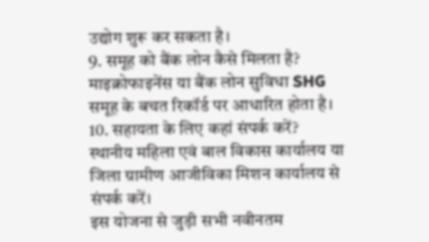उद्योग शुरू कर सकता है।
9. समूह को बैंक लोन कैसे मिलता है?
माइक्रोफाइनेंस या बैंक लोन सुविधा SHG समूह के बचत रिकॉर्ड पर आधारित होता है।
10. सहायता के लिए कहां संपर्क करें?
स्थानीय महिला एवं बाल विकास कार्यालय या जिला ग्रामीण आजीविका मिशन कार्यालय से संपर्क करें।
इस योजना से जुड़ी सभी नवीनतम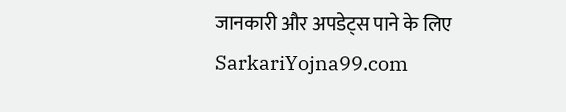जानकारी और अपडेट्स पाने के लिए
SarkariYojna99.com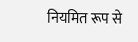नियमित रूप से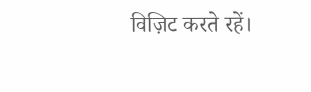विज़िट करते रहें।